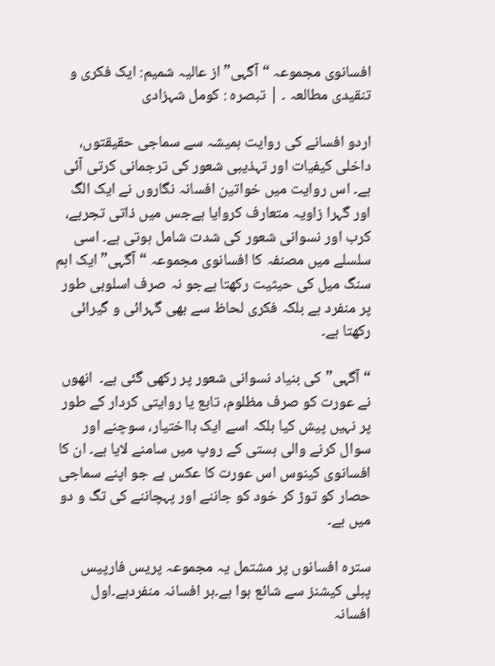افسانوی مجموعہ “آگہی” از عالیہ شمیم: ایک فکری و تنقیدی مطالعہ ۔ | تبصرہ : کومل شہزادی

اردو افسانے کی روایت ہمیشہ سے سماجی حقیقتوں، داخلی کیفیات اور تہذیبی شعور کی ترجمانی کرتی آئی ہے۔ اس روایت میں خواتین افسانہ نگاروں نے ایک الگ اور گہرا زاویہ متعارف کروایا ہےجس میں ذاتی تجربے، کرب اور نسوانی شعور کی شدت شامل ہوتی ہے۔ اسی سلسلے میں مصنفہ کا افسانوی مجموعہ “آگہی” ایک اہم سنگ میل کی حیثیت رکھتا ہےجو نہ صرف اسلوبی طور پر منفرد ہے بلکہ فکری لحاظ سے بھی گہرائی و گیرائی رکھتا ہے۔

“آگہی” کی بنیاد نسوانی شعور پر رکھی گئی ہے۔  انھوں نے عورت کو صرف مظلوم، تابع یا روایتی کردار کے طور پر نہیں پیش کیا بلکہ اسے ایک بااختیار، سوچنے اور سوال کرنے والی ہستی کے روپ میں سامنے لایا ہے۔ ان کا افسانوی کینوس اس عورت کا عکس ہے جو اپنے سماجی حصار کو توڑ کر خود کو جاننے اور پہچاننے کی تگ و دو میں ہے۔

سترہ افسانوں پر مشتمل یہ مجموعہ پریس فارپیس پبلی کیشنز سے شائع ہوا ہے۔ہر افسانہ منفردہے۔اول افسانہ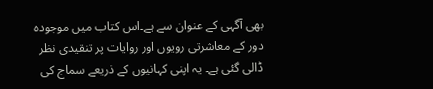بھی آگہی کے عنوان سے ہے۔اس کتاب میں موجودہ دور کے معاشرتی رویوں اور روایات پر تنقیدی نظر ڈالی گئی ہے۔ یہ اپنی کہانیوں کے ذریعے سماج کی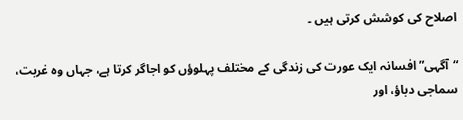اصلاح کی کوشش کرتی ہیں ۔

“آگہی” افسانہ ایک عورت کی زندگی کے مختلف پہلوؤں کو اجاگر کرتا ہے، جہاں وہ غربت، سماجی دباؤ، اور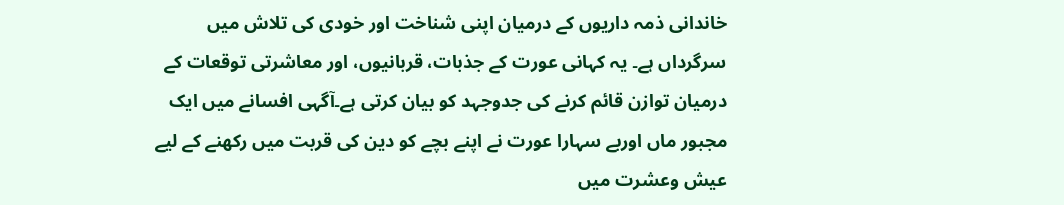خاندانی ذمہ داریوں کے درمیان اپنی شناخت اور خودی کی تلاش میں سرگرداں ہے۔ یہ کہانی عورت کے جذبات، قربانیوں، اور معاشرتی توقعات کے درمیان توازن قائم کرنے کی جدوجہد کو بیان کرتی ہے۔آگہی افسانے میں ایک مجبور ماں اوربے سہارا عورت نے اپنے بچے کو دین کی قربت میں رکھنے کے لیے عیش وعشرت میں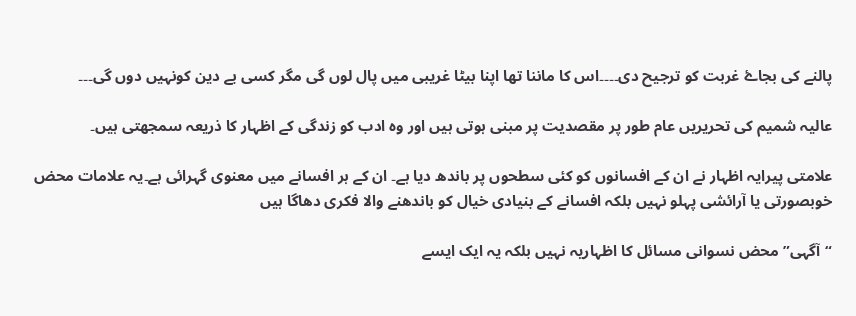پالنے کی بجاۓ غربت کو ترجیح دی۔۔۔۔اس کا ماننا تھا اپنا بیٹا غریبی میں پال لوں گی مگر کسی بے دین کونہیں دوں گی۔۔۔

عالیہ شمیم کی تحریریں عام طور پر مقصدیت پر مبنی ہوتی ہیں اور وہ ادب کو زندگی کے اظہار کا ذریعہ سمجھتی ہیں۔

علامتی پیرایہ اظہار نے ان کے افسانوں کو کئی سطحوں پر باندھ دیا ہے۔ ان کے ہر افسانے میں معنوی گہرائی ہے۔یہ علامات محض خوبصورتی یا آرائشی پہلو نہیں بلکہ افسانے کے بنیادی خیال کو باندھنے والا فکری دھاگا ہیں

“آگہی” محض نسوانی مسائل کا اظہاریہ نہیں بلکہ یہ ایک ایسے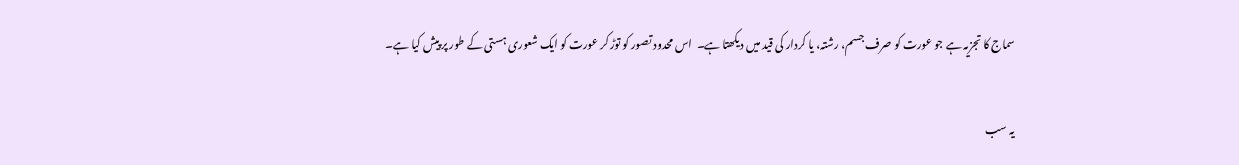سماج کا تجزیہ ہے جو عورت کو صرف جسم، رشتہ، یا کردار کی قید میں دیکھتا ہے۔  اس محدود تصور کو توڑ کر عورت کو ایک شعوری ہستی کے طور پر پیش کیا ہے۔

یہ سب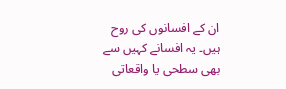ان کے افسانوں کی روح ہیں۔ یہ افسانے کہیں سے بھی سطحی یا واقعاتی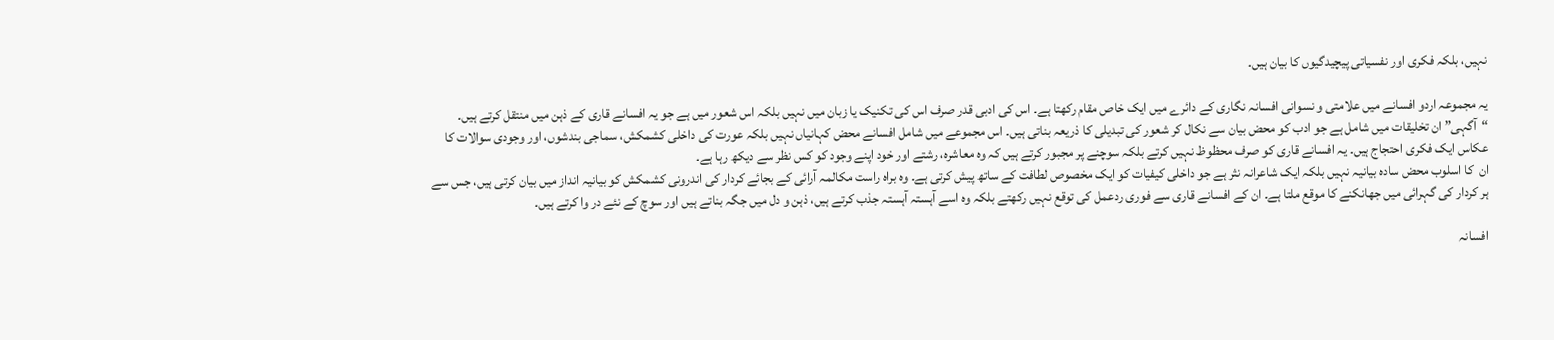نہیں، بلکہ فکری اور نفسیاتی پیچیدگیوں کا بیان ہیں۔

یہ مجموعہ اردو افسانے میں علامتی و نسوانی افسانہ نگاری کے دائرے میں ایک خاص مقام رکھتا ہے۔ اس کی ادبی قدر صرف اس کی تکنیک یا زبان میں نہیں بلکہ اس شعور میں ہے جو یہ افسانے قاری کے ذہن میں منتقل کرتے ہیں۔ “آگہی” ان تخلیقات میں شامل ہے جو ادب کو محض بیان سے نکال کر شعور کی تبدیلی کا ذریعہ بناتی ہیں۔ اس مجموعے میں شامل افسانے محض کہانیاں نہیں بلکہ عورت کی داخلی کشمکش، سماجی بندشوں، اور وجودی سوالات کا عکاس ایک فکری احتجاج ہیں۔ یہ افسانے قاری کو صرف محظوظ نہیں کرتے بلکہ سوچنے پر مجبور کرتے ہیں کہ وہ معاشرہ، رشتے اور خود اپنے وجود کو کس نظر سے دیکھ رہا ہے۔
ان  کا اسلوب محض سادہ بیانیہ نہیں بلکہ ایک شاعرانہ نثر ہے جو داخلی کیفیات کو ایک مخصوص لطافت کے ساتھ پیش کرتی ہے۔ وہ براہ راست مکالمہ آرائی کے بجائے کردار کی اندرونی کشمکش کو بیانیہ انداز میں بیان کرتی ہیں، جس سے ہر کردار کی گہرائی میں جھانکنے کا موقع ملتا ہے۔ ان کے افسانے قاری سے فوری ردعمل کی توقع نہیں رکھتے بلکہ وہ اسے آہستہ آہستہ جذب کرتے ہیں، ذہن و دل میں جگہ بناتے ہیں اور سوچ کے نئے در وا کرتے ہیں۔

افسانہ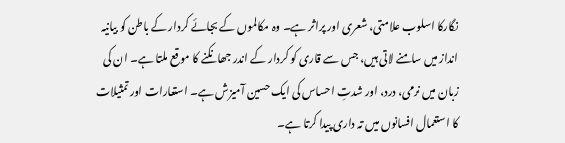نگارکا اسلوب علامتی، شعری اور پراثر ہے۔ وہ مکالموں کے بجائے کردار کے باطن کو بیانیہ انداز میں سامنے لاتی ہیں، جس سے قاری کو کردار کے اندر جھانکنے کا موقع ملتا ہے۔ ان کی زبان میں نرمی، درد، اور شدتِ احساس کی ایک حسین آمیزش ہے۔ استعارات اور تمثیلات کا استعمال افسانوں میں تہ داری پیدا کرتا ہے۔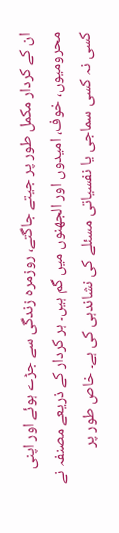ان کے کردار مکمل طور پر جیتے جاگتے، روزمرہ زندگی سے جڑے ہوئے اور اپنی محرومیوں، خوف، امیدوں اور الجھنوں میں گم ہیں۔ ہر کردار کے ذریعے مصنفہ نے کسی نہ کسی سماجی یا نفسیاتی مسئلے کی نشاندہی کی ہے۔ خاص طور پر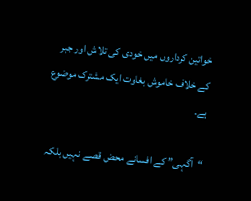خواتین کرداروں میں خودی کی تلاش اور جبر کے خلاف خاموش بغاوت ایک مشترک موضوع ہے۔

“آگہی” کے افسانے محض قصے نہیں بلکہ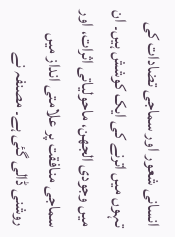انسانی شعور اور سماجی تضادات کی تہوں میں اترنے کی ایک کوشش ہیں۔ ان میں وجودی الجھن، ماحولیاتی اثرات، اور سماجی منافقت پر علامتی انداز میں روشنی ڈالی گئی ہے۔ مصنفہ نے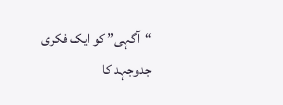“آگہی” کو ایک فکری جدوجہد کا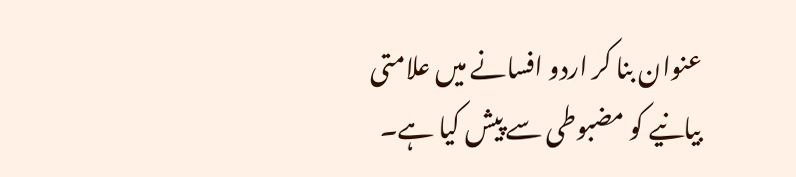عنوان بنا کر اردو افسانے میں علامتی بیانیے کو مضبوطی سے پیش کیا ہے۔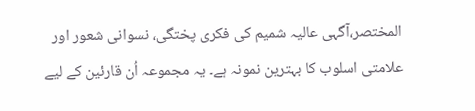المختصر،آگہی عالیہ شمیم کی فکری پختگی، نسوانی شعور اور علامتی اسلوب کا بہترین نمونہ ہے۔ یہ مجموعہ اُن قارئین کے لیے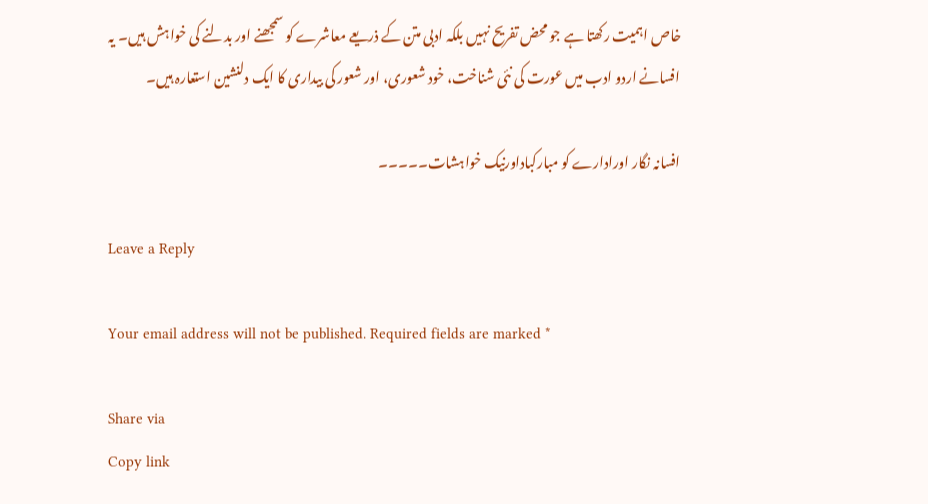خاص اہمیت رکھتا ہے جو محض تفریح نہیں بلکہ ادبی متن کے ذریعے معاشرے کو سمجھنے اور بدلنے کی خواہش ہیں۔ یہ افسانے اردو ادب میں عورت کی نئی شناخت، خود شعوری، اور شعور کی بیداری کا ایک دلنشین استعارہ ہیں۔

افسانہ نگار اورادارے کو مبارکباداورنیک خواہشات۔۔۔۔۔

Leave a Reply

Your email address will not be published. Required fields are marked *

Share via
Copy link